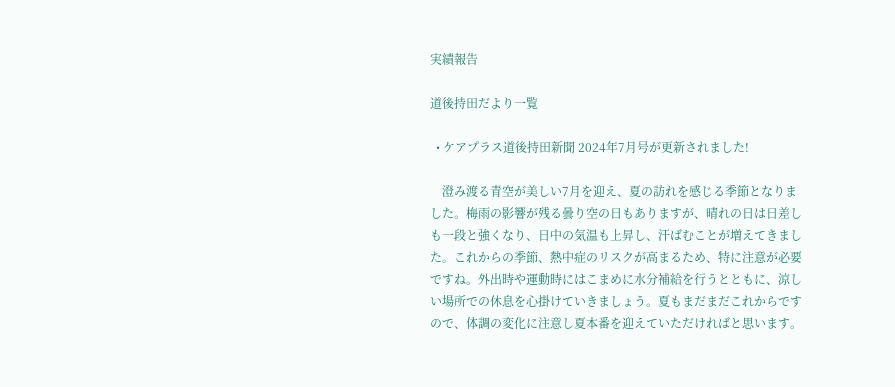実績報告

道後持田だより一覧

  • ケアプラス道後持田新聞 2024年7月号が更新されました!

    澄み渡る青空が美しい7月を迎え、夏の訪れを感じる季節となりました。梅雨の影響が残る曇り空の日もありますが、晴れの日は日差しも一段と強くなり、日中の気温も上昇し、汗ばむことが増えてきました。これからの季節、熱中症のリスクが高まるため、特に注意が必要ですね。外出時や運動時にはこまめに水分補給を行うとともに、涼しい場所での休息を心掛けていきましょう。夏もまだまだこれからですので、体調の変化に注意し夏本番を迎えていただければと思います。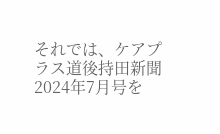それでは、ケアプラス道後持田新聞 2024年7月号を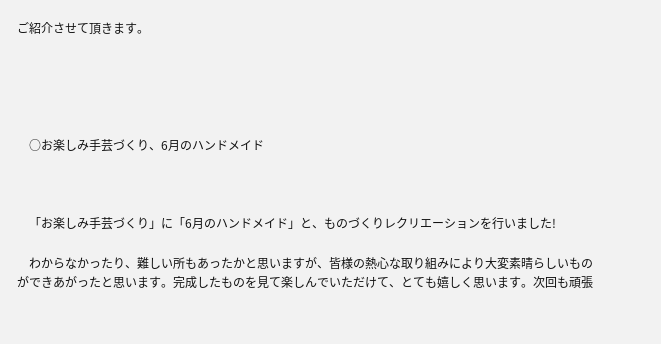ご紹介させて頂きます。





    ○お楽しみ手芸づくり、6月のハンドメイド



    「お楽しみ手芸づくり」に「6月のハンドメイド」と、ものづくりレクリエーションを行いました!

    わからなかったり、難しい所もあったかと思いますが、皆様の熱心な取り組みにより大変素晴らしいものができあがったと思います。完成したものを見て楽しんでいただけて、とても嬉しく思います。次回も頑張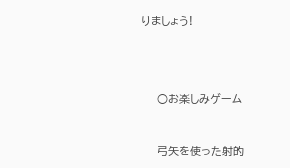りましょう!





    ○お楽しみゲーム



    弓矢を使った射的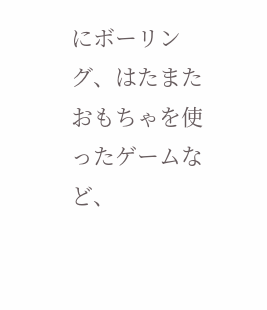にボーリング、はたまたおもちゃを使ったゲームなど、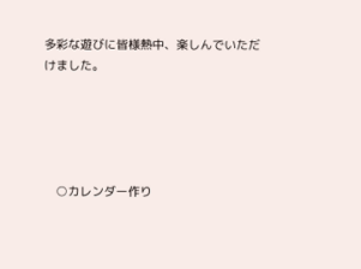多彩な遊びに皆様熱中、楽しんでいただけました。





    ○カレンダー作り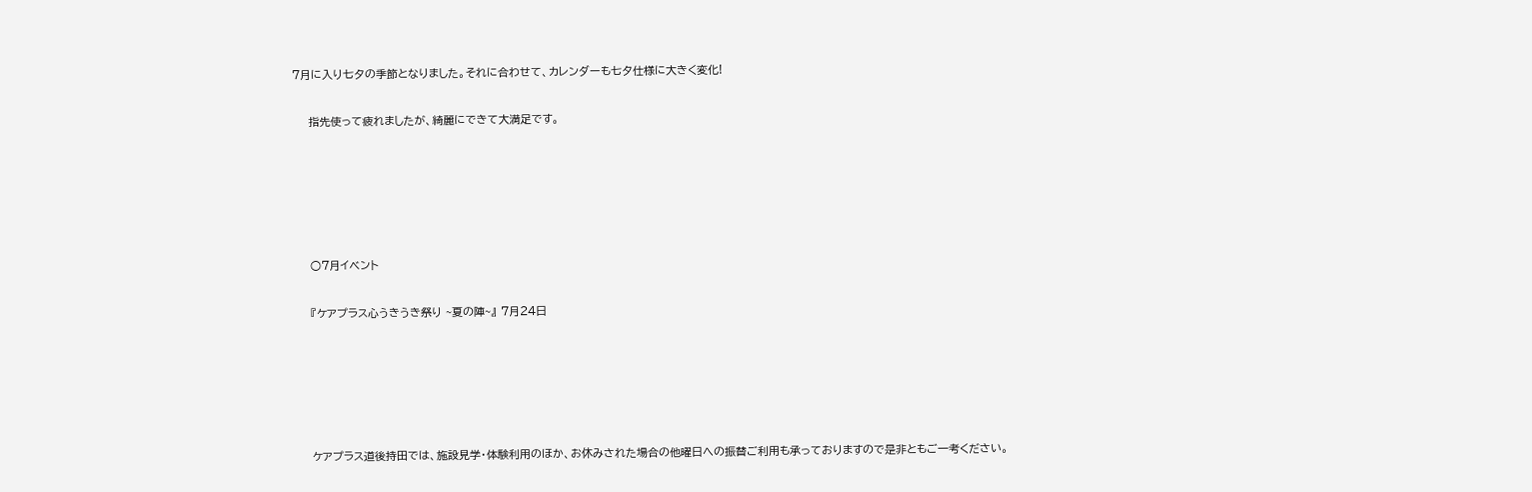7月に入り七夕の季節となりました。それに合わせて、カレンダーも七夕仕様に大きく変化!

    指先使って疲れましたが、綺麗にできて大満足です。





    ○7月イベント

    『ケアプラス心うきうき祭り ~夏の陣~』 7月24日





    ケアプラス道後持田では、施設見学・体験利用のほか、お休みされた場合の他曜日への振替ご利用も承っておりますので是非ともご一考ください。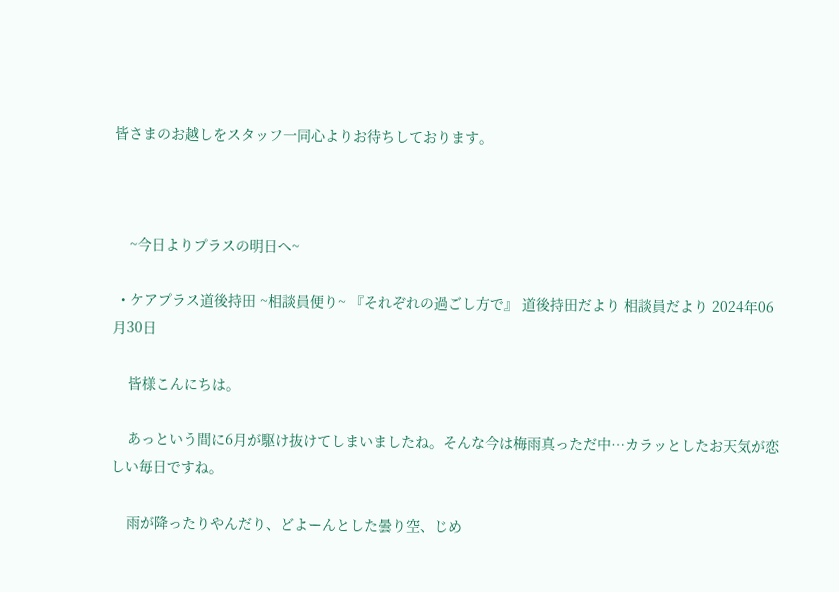皆さまのお越しをスタッフ一同心よりお待ちしております。



    ~今日よりプラスの明日へ~

  • ケアプラス道後持田 ~相談員便り~ 『それぞれの過ごし方で』 道後持田だより 相談員だより 2024年06月30日

    皆様こんにちは。

    あっという間に6月が駆け抜けてしまいましたね。そんな今は梅雨真っただ中…カラッとしたお天気が恋しい毎日ですね。

    雨が降ったりやんだり、どよーんとした曇り空、じめ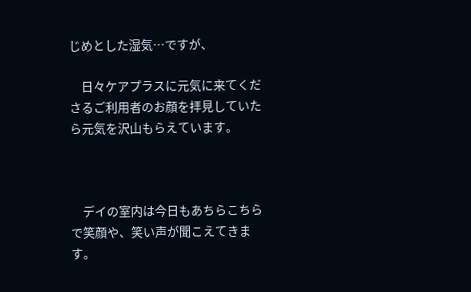じめとした湿気…ですが、

    日々ケアプラスに元気に来てくださるご利用者のお顔を拝見していたら元気を沢山もらえています。



    デイの室内は今日もあちらこちらで笑顔や、笑い声が聞こえてきます。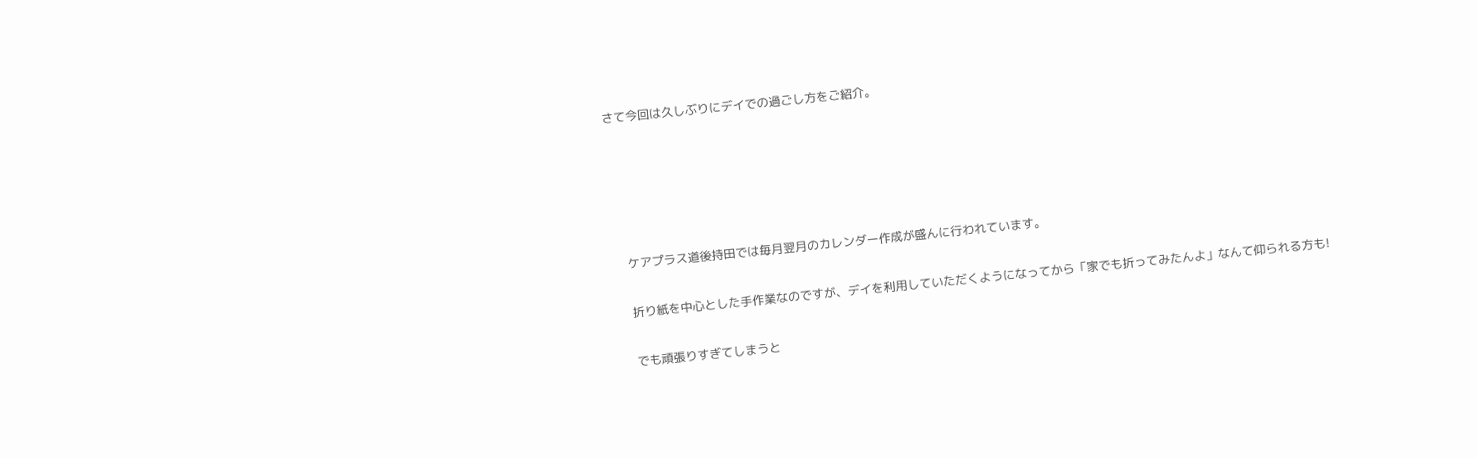さて今回は久しぶりにデイでの過ごし方をご紹介。





    ケアプラス道後持田では毎月翌月のカレンダー作成が盛んに行われています。

    折り紙を中心とした手作業なのですが、デイを利用していただくようになってから「家でも折ってみたんよ」なんて仰られる方も!

    でも頑張りすぎてしまうと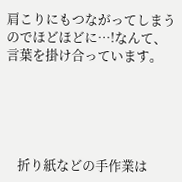肩こりにもつながってしまうのでほどほどに…!なんて、言葉を掛け合っています。





    折り紙などの手作業は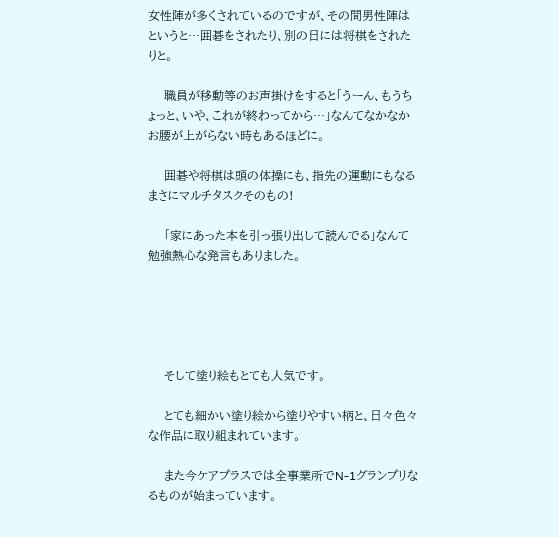女性陣が多くされているのですが、その間男性陣はというと…囲碁をされたり、別の日には将棋をされたりと。

    職員が移動等のお声掛けをすると「うーん、もうちょっと、いや、これが終わってから…」なんてなかなかお腰が上がらない時もあるほどに。

    囲碁や将棋は頭の体操にも、指先の運動にもなるまさにマルチタスクそのもの!

    「家にあった本を引っ張り出して読んでる」なんて勉強熱心な発言もありました。





    そして塗り絵もとても人気です。

    とても細かい塗り絵から塗りやすい柄と、日々色々な作品に取り組まれています。

    また今ケアプラスでは全事業所でN-1グランプリなるものが始まっています。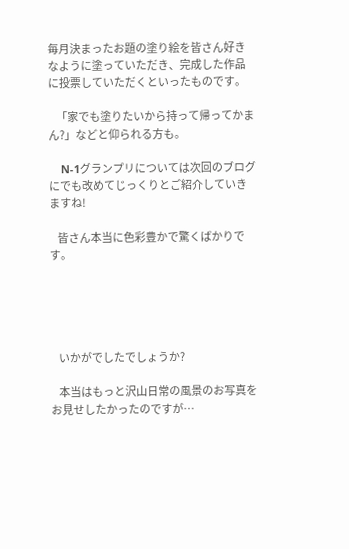毎月決まったお題の塗り絵を皆さん好きなように塗っていただき、完成した作品に投票していただくといったものです。

    「家でも塗りたいから持って帰ってかまん?」などと仰られる方も。

    N-1グランプリについては次回のブログにでも改めてじっくりとご紹介していきますね!

    皆さん本当に色彩豊かで驚くばかりです。





    いかがでしたでしょうか?

    本当はもっと沢山日常の風景のお写真をお見せしたかったのですが…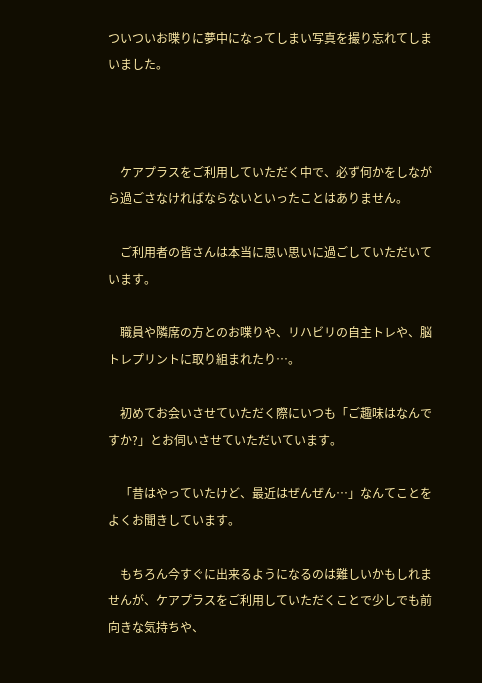ついついお喋りに夢中になってしまい写真を撮り忘れてしまいました。



    ケアプラスをご利用していただく中で、必ず何かをしながら過ごさなければならないといったことはありません。

    ご利用者の皆さんは本当に思い思いに過ごしていただいています。

    職員や隣席の方とのお喋りや、リハビリの自主トレや、脳トレプリントに取り組まれたり…。

    初めてお会いさせていただく際にいつも「ご趣味はなんですか?」とお伺いさせていただいています。

    「昔はやっていたけど、最近はぜんぜん…」なんてことをよくお聞きしています。

    もちろん今すぐに出来るようになるのは難しいかもしれませんが、ケアプラスをご利用していただくことで少しでも前向きな気持ちや、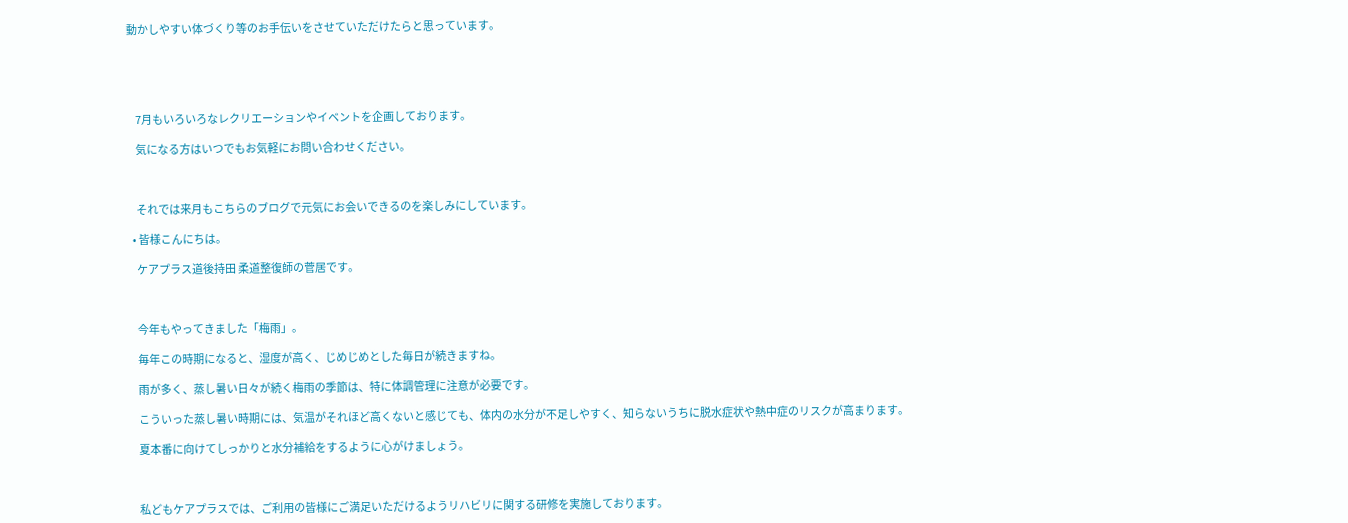動かしやすい体づくり等のお手伝いをさせていただけたらと思っています。





    7月もいろいろなレクリエーションやイベントを企画しております。

    気になる方はいつでもお気軽にお問い合わせください。



    それでは来月もこちらのブログで元気にお会いできるのを楽しみにしています。

  • 皆様こんにちは。

    ケアプラス道後持田 柔道整復師の菅居です。



    今年もやってきました「梅雨」。

    毎年この時期になると、湿度が高く、じめじめとした毎日が続きますね。

    雨が多く、蒸し暑い日々が続く梅雨の季節は、特に体調管理に注意が必要です。

    こういった蒸し暑い時期には、気温がそれほど高くないと感じても、体内の水分が不足しやすく、知らないうちに脱水症状や熱中症のリスクが高まります。

    夏本番に向けてしっかりと水分補給をするように心がけましょう。



    私どもケアプラスでは、ご利用の皆様にご満足いただけるようリハビリに関する研修を実施しております。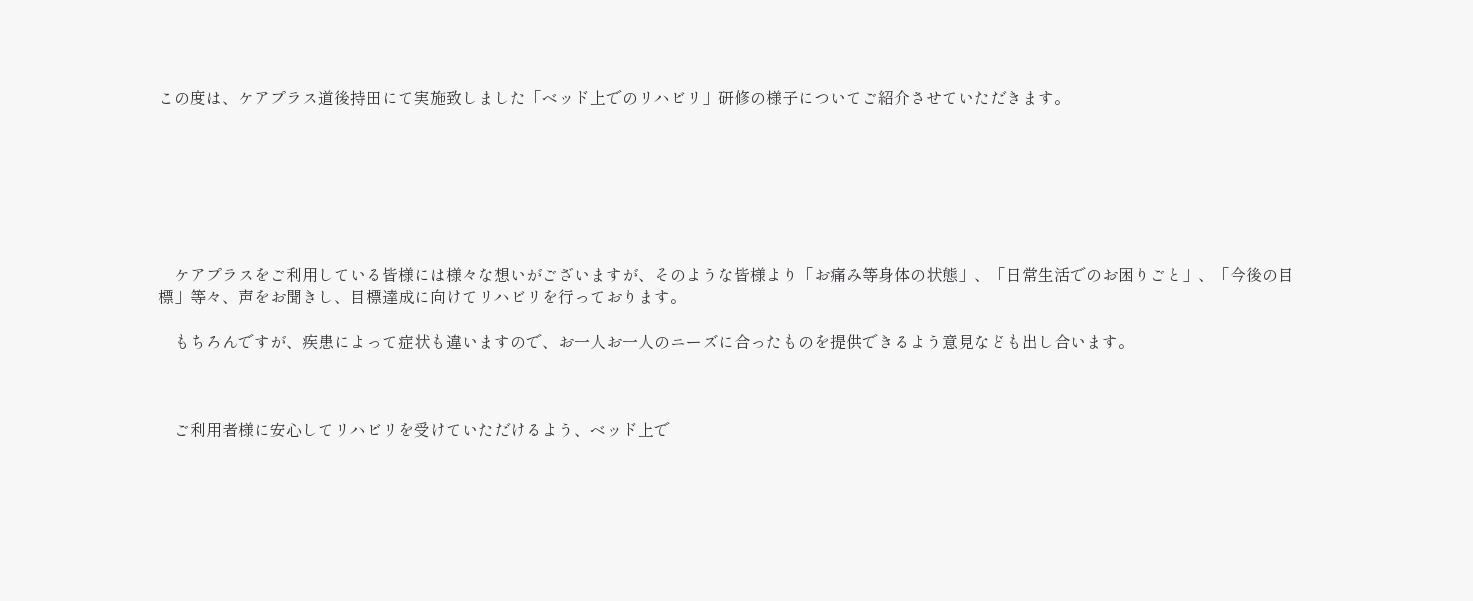この度は、ケアプラス道後持田にて実施致しました「ベッド上でのリハビリ」研修の様子についてご紹介させていただきます。







    ケアプラスをご利用している皆様には様々な想いがございますが、そのような皆様より「お痛み等身体の状態」、「日常生活でのお困りごと」、「今後の目標」等々、声をお聞きし、目標達成に向けてリハビリを行っております。

    もちろんですが、疾患によって症状も違いますので、お一人お一人のニーズに合ったものを提供できるよう意見なども出し合います。



    ご利用者様に安心してリハビリを受けていただけるよう、ベッド上で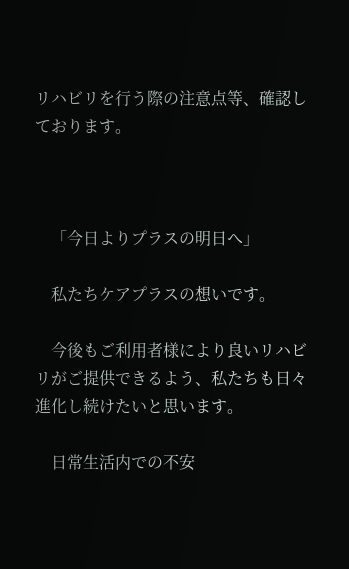リハビリを行う際の注意点等、確認しております。



    「今日よりプラスの明日へ」

    私たちケアプラスの想いです。

    今後もご利用者様により良いリハビリがご提供できるよう、私たちも日々進化し続けたいと思います。

    日常生活内での不安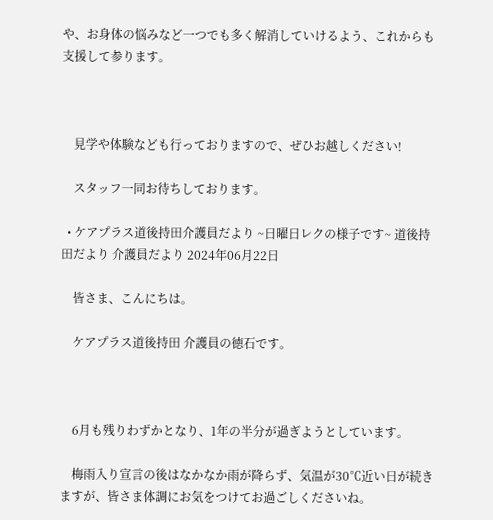や、お身体の悩みなど一つでも多く解消していけるよう、これからも支援して参ります。



    見学や体験なども行っておりますので、ぜひお越しください!

    スタッフ一同お待ちしております。

  • ケアプラス道後持田介護員だより ~日曜日レクの様子です~ 道後持田だより 介護員だより 2024年06月22日

    皆さま、こんにちは。

    ケアプラス道後持田 介護員の徳石です。



    6月も残りわずかとなり、1年の半分が過ぎようとしています。

    梅雨入り宣言の後はなかなか雨が降らず、気温が30℃近い日が続きますが、皆さま体調にお気をつけてお過ごしくださいね。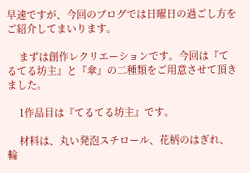早速ですが、今回のブログでは日曜日の過ごし方をご紹介してまいります。

    まずは創作レクリエーションです。今回は『てるてる坊主』と『傘』の二種類をご用意させて頂きました。

    1作品目は『てるてる坊主』です。

    材料は、丸い発泡スチロール、花柄のはぎれ、輪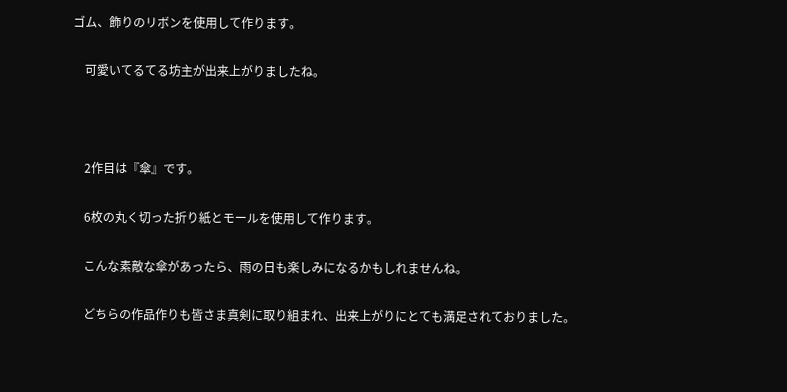ゴム、飾りのリボンを使用して作ります。

    可愛いてるてる坊主が出来上がりましたね。



    2作目は『傘』です。

    6枚の丸く切った折り紙とモールを使用して作ります。

    こんな素敵な傘があったら、雨の日も楽しみになるかもしれませんね。

    どちらの作品作りも皆さま真剣に取り組まれ、出来上がりにとても満足されておりました。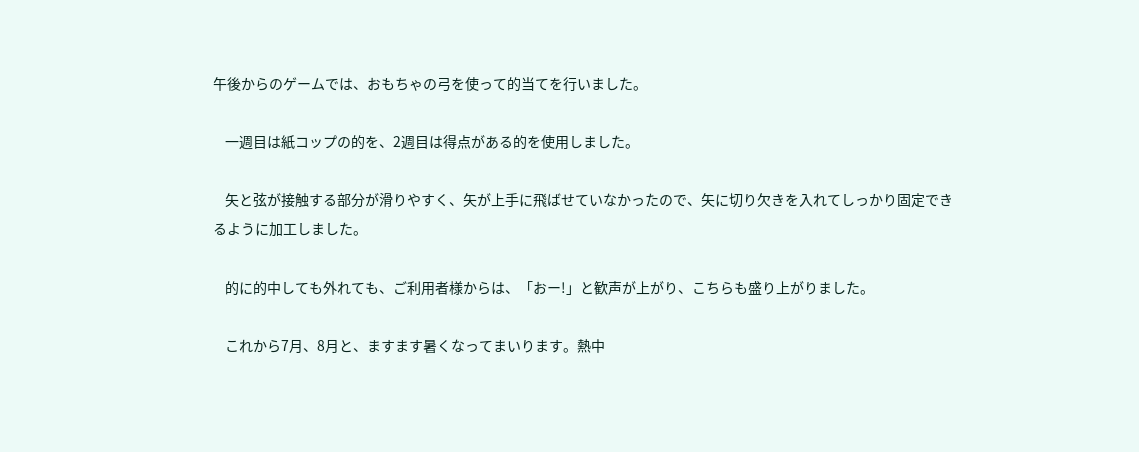午後からのゲームでは、おもちゃの弓を使って的当てを行いました。

    一週目は紙コップの的を、2週目は得点がある的を使用しました。

    矢と弦が接触する部分が滑りやすく、矢が上手に飛ばせていなかったので、矢に切り欠きを入れてしっかり固定できるように加工しました。

    的に的中しても外れても、ご利用者様からは、「おー!」と歓声が上がり、こちらも盛り上がりました。

    これから7月、8月と、ますます暑くなってまいります。熱中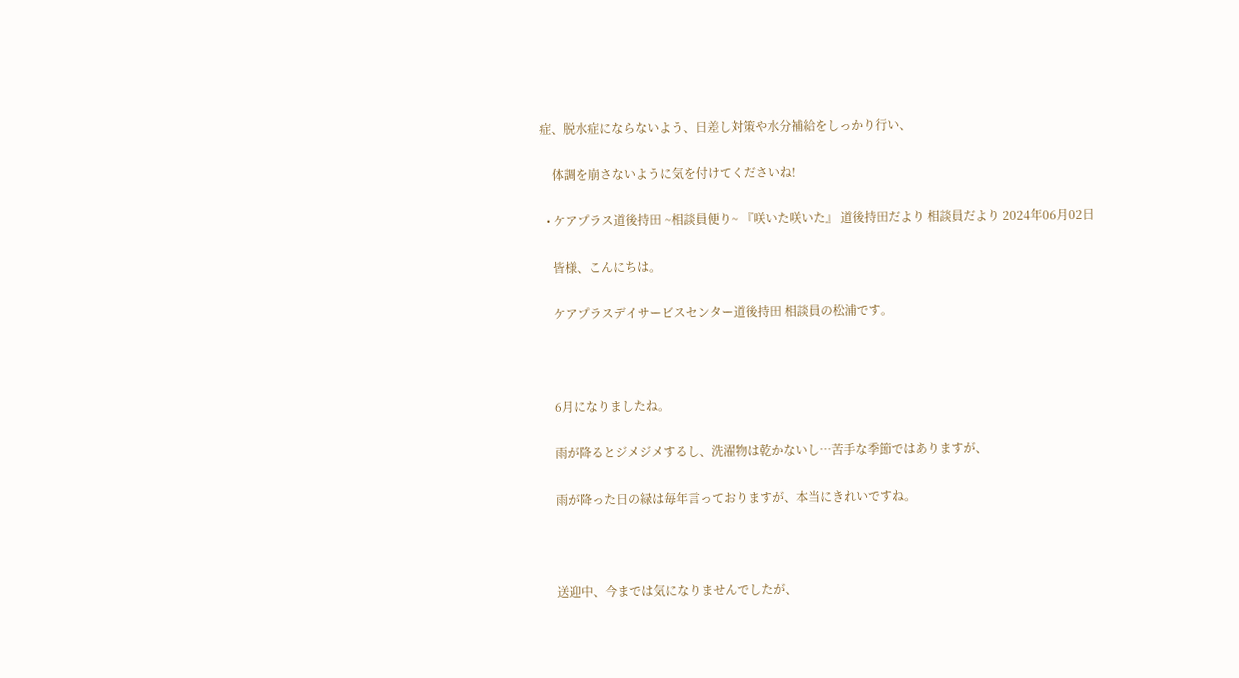症、脱水症にならないよう、日差し対策や水分補給をしっかり行い、

    体調を崩さないように気を付けてくださいね!

  • ケアプラス道後持田 ~相談員便り~ 『咲いた咲いた』 道後持田だより 相談員だより 2024年06月02日

    皆様、こんにちは。

    ケアプラスデイサービスセンター道後持田 相談員の松浦です。



    6月になりましたね。

    雨が降るとジメジメするし、洗濯物は乾かないし…苦手な季節ではありますが、

    雨が降った日の緑は毎年言っておりますが、本当にきれいですね。



    送迎中、今までは気になりませんでしたが、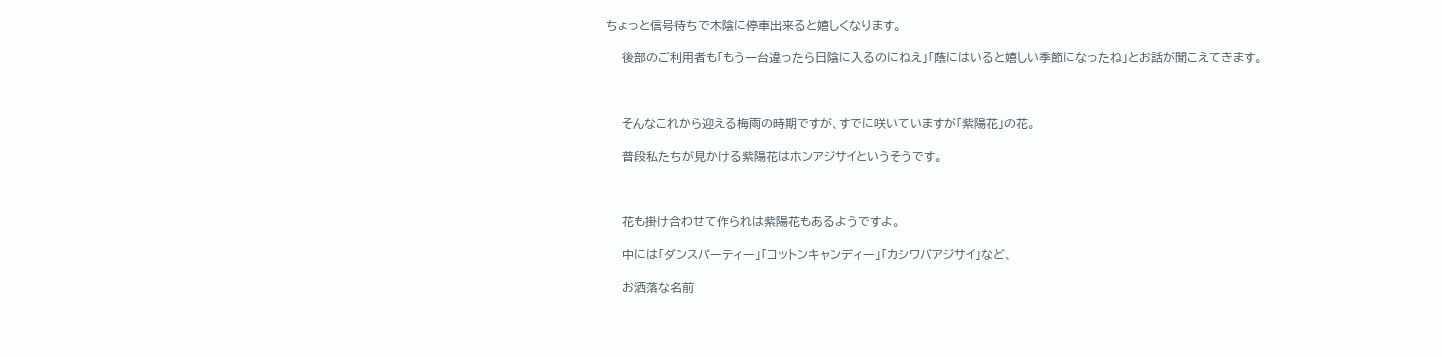ちょっと信号待ちで木陰に停車出来ると嬉しくなります。

    後部のご利用者も「もう一台違ったら日陰に入るのにねえ」「蔭にはいると嬉しい季節になったね」とお話が聞こえてきます。



    そんなこれから迎える梅雨の時期ですが、すでに咲いていますが「紫陽花」の花。

    普段私たちが見かける紫陽花はホンアジサイというそうです。



    花も掛け合わせて作られは紫陽花もあるようですよ。

    中には「ダンスパーティー」「コットンキャンディー」「カシワバアジサイ」など、

    お洒落な名前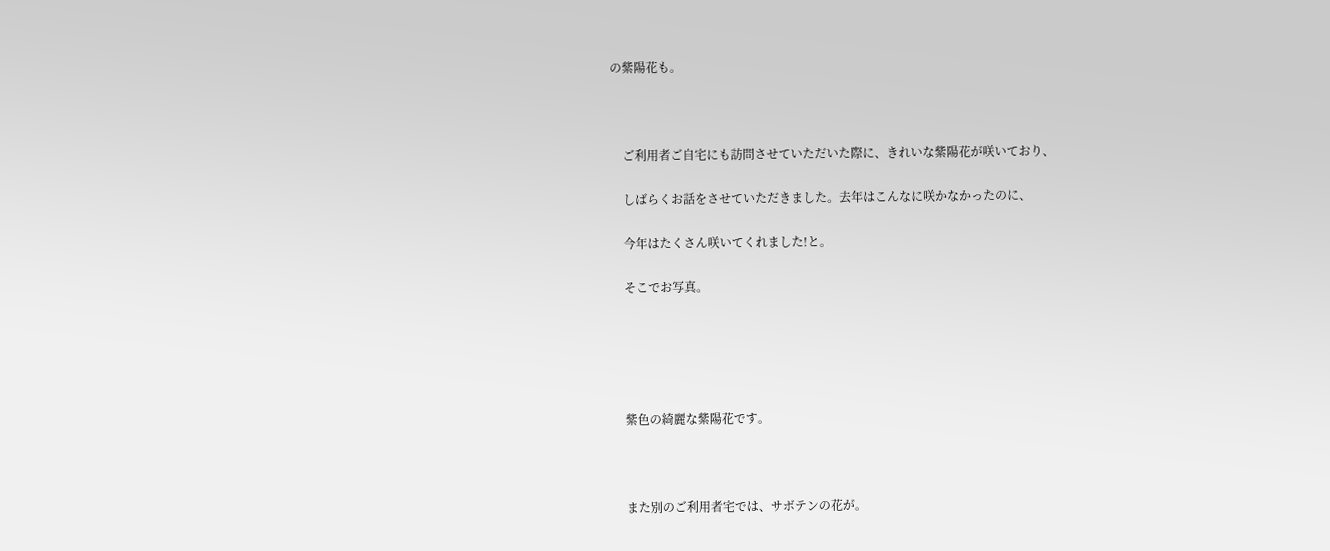の紫陽花も。



    ご利用者ご自宅にも訪問させていただいた際に、きれいな紫陽花が咲いており、

    しばらくお話をさせていただきました。去年はこんなに咲かなかったのに、

    今年はたくさん咲いてくれました!と。

    そこでお写真。





    紫色の綺麗な紫陽花です。



    また別のご利用者宅では、サボテンの花が。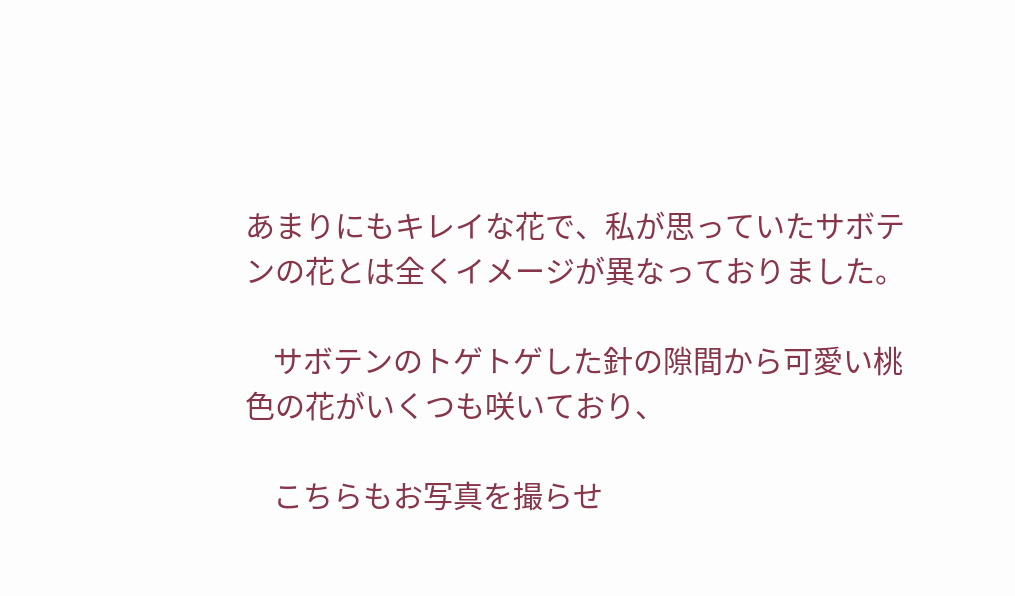あまりにもキレイな花で、私が思っていたサボテンの花とは全くイメージが異なっておりました。

    サボテンのトゲトゲした針の隙間から可愛い桃色の花がいくつも咲いており、

    こちらもお写真を撮らせ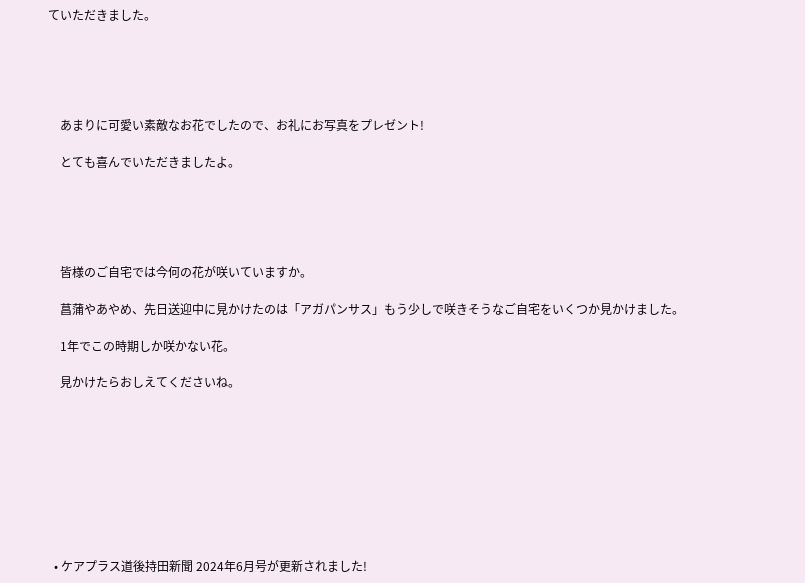ていただきました。





    あまりに可愛い素敵なお花でしたので、お礼にお写真をプレゼント!

    とても喜んでいただきましたよ。





    皆様のご自宅では今何の花が咲いていますか。

    菖蒲やあやめ、先日送迎中に見かけたのは「アガパンサス」もう少しで咲きそうなご自宅をいくつか見かけました。

    1年でこの時期しか咲かない花。

    見かけたらおしえてくださいね。









  • ケアプラス道後持田新聞 2024年6月号が更新されました!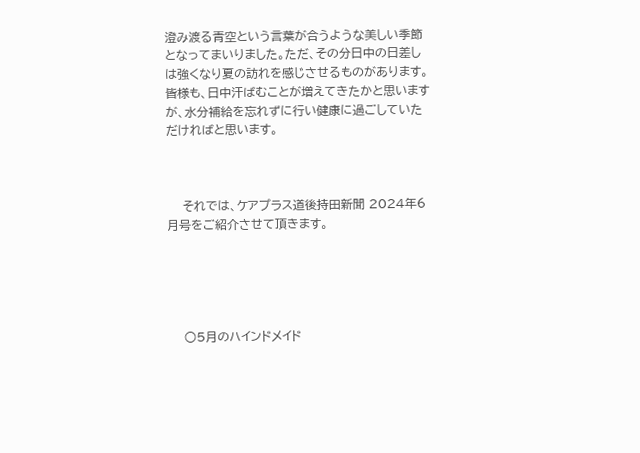澄み渡る青空という言葉が合うような美しい季節となってまいりました。ただ、その分日中の日差しは強くなり夏の訪れを感じさせるものがあります。皆様も、日中汗ばむことが増えてきたかと思いますが、水分補給を忘れずに行い健康に過ごしていただければと思います。



    それでは、ケアプラス道後持田新聞 2024年6月号をご紹介させて頂きます。





    ○5月のハインドメイド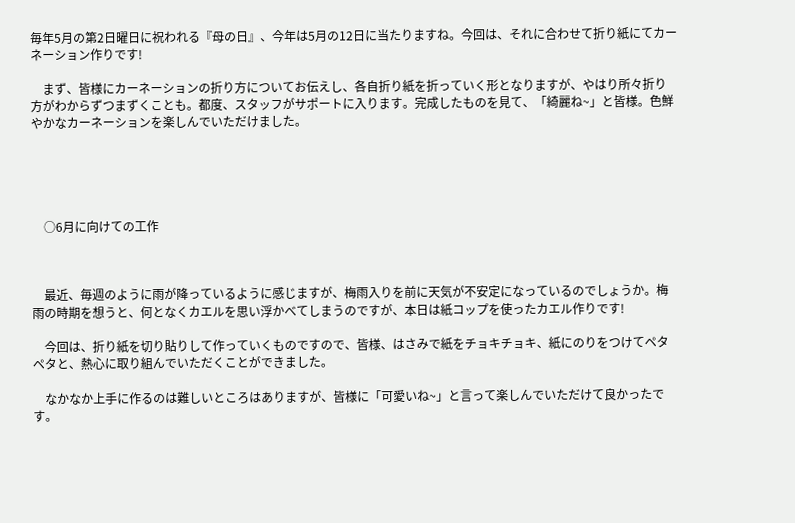毎年5月の第2日曜日に祝われる『母の日』、今年は5月の12日に当たりますね。今回は、それに合わせて折り紙にてカーネーション作りです!

    まず、皆様にカーネーションの折り方についてお伝えし、各自折り紙を折っていく形となりますが、やはり所々折り方がわからずつまずくことも。都度、スタッフがサポートに入ります。完成したものを見て、「綺麗ね~」と皆様。色鮮やかなカーネーションを楽しんでいただけました。





    ○6月に向けての工作



    最近、毎週のように雨が降っているように感じますが、梅雨入りを前に天気が不安定になっているのでしょうか。梅雨の時期を想うと、何となくカエルを思い浮かべてしまうのですが、本日は紙コップを使ったカエル作りです!

    今回は、折り紙を切り貼りして作っていくものですので、皆様、はさみで紙をチョキチョキ、紙にのりをつけてペタペタと、熱心に取り組んでいただくことができました。

    なかなか上手に作るのは難しいところはありますが、皆様に「可愛いね~」と言って楽しんでいただけて良かったです。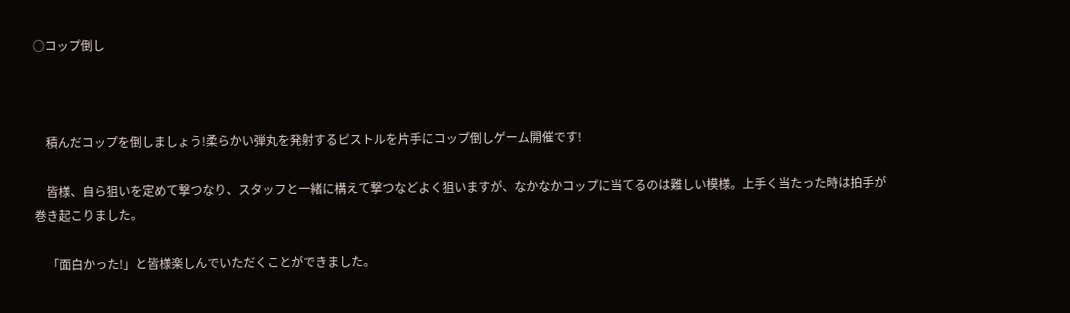○コップ倒し



    積んだコップを倒しましょう!柔らかい弾丸を発射するピストルを片手にコップ倒しゲーム開催です!

    皆様、自ら狙いを定めて撃つなり、スタッフと一緒に構えて撃つなどよく狙いますが、なかなかコップに当てるのは難しい模様。上手く当たった時は拍手が巻き起こりました。

    「面白かった!」と皆様楽しんでいただくことができました。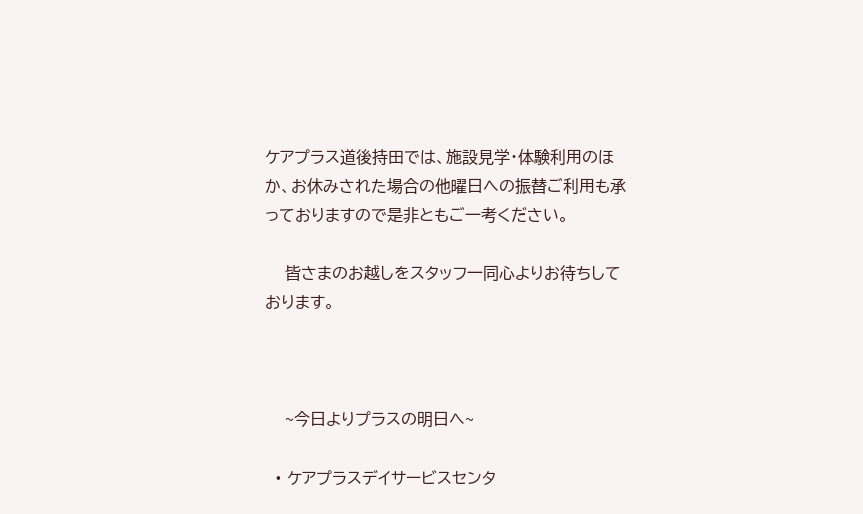ケアプラス道後持田では、施設見学・体験利用のほか、お休みされた場合の他曜日への振替ご利用も承っておりますので是非ともご一考ください。

    皆さまのお越しをスタッフ一同心よりお待ちしております。



    ~今日よりプラスの明日へ~

  • ケアプラスデイサービスセンタ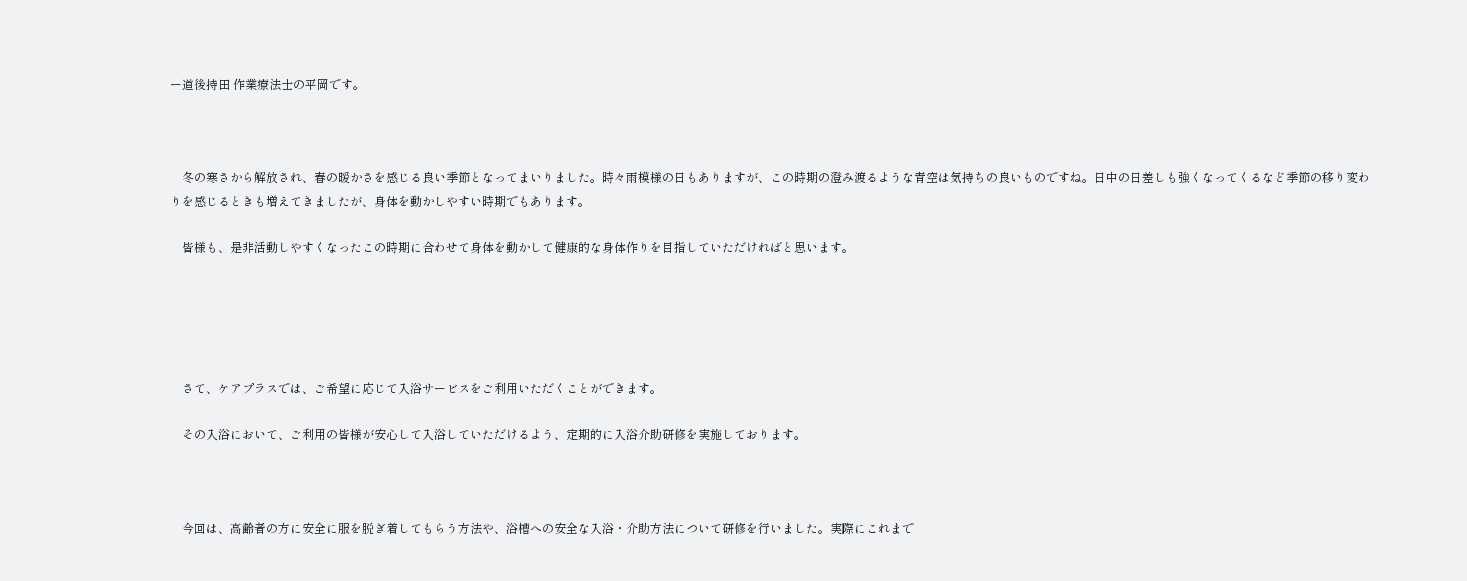ー道後持田 作業療法士の平岡です。



    冬の寒さから解放され、春の暖かさを感じる良い季節となってまいりました。時々雨模様の日もありますが、この時期の澄み渡るような青空は気持ちの良いものですね。日中の日差しも強くなってくるなど季節の移り変わりを感じるときも増えてきましたが、身体を動かしやすい時期でもあります。

    皆様も、是非活動しやすくなったこの時期に合わせて身体を動かして健康的な身体作りを目指していただければと思います。





    さて、ケアプラスでは、ご希望に応じて入浴サービスをご利用いただくことができます。

    その入浴において、ご利用の皆様が安心して入浴していただけるよう、定期的に入浴介助研修を実施しております。



    今回は、高齢者の方に安全に服を脱ぎ着してもらう方法や、浴槽への安全な入浴・介助方法について研修を行いました。実際にこれまで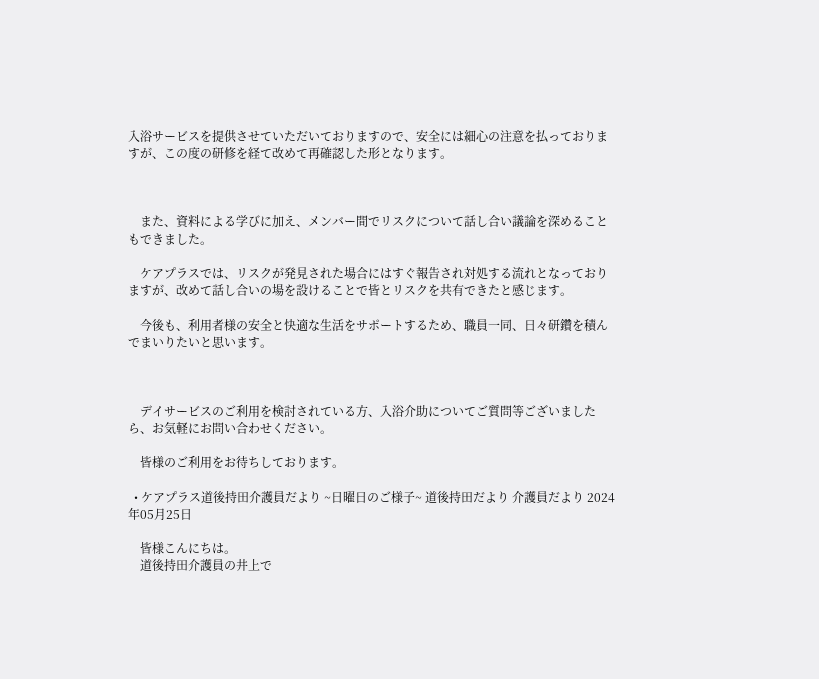入浴サービスを提供させていただいておりますので、安全には細心の注意を払っておりますが、この度の研修を経て改めて再確認した形となります。



    また、資料による学びに加え、メンバー間でリスクについて話し合い議論を深めることもできました。

    ケアプラスでは、リスクが発見された場合にはすぐ報告され対処する流れとなっておりますが、改めて話し合いの場を設けることで皆とリスクを共有できたと感じます。

    今後も、利用者様の安全と快適な生活をサポートするため、職員一同、日々研鑽を積んでまいりたいと思います。



    デイサービスのご利用を検討されている方、入浴介助についてご質問等ございましたら、お気軽にお問い合わせください。

    皆様のご利用をお待ちしております。

  • ケアプラス道後持田介護員だより ~日曜日のご様子~ 道後持田だより 介護員だより 2024年05月25日

    皆様こんにちは。
    道後持田介護員の井上で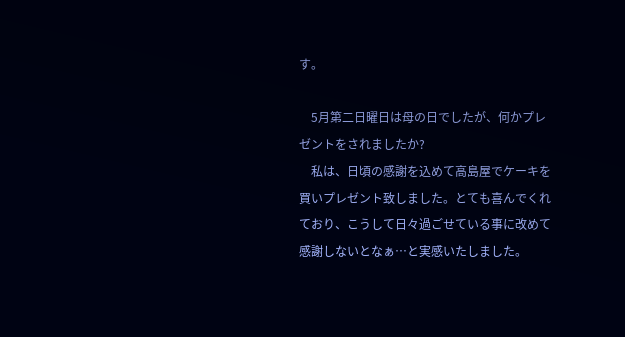す。

    5月第二日曜日は母の日でしたが、何かプレゼントをされましたか?
    私は、日頃の感謝を込めて高島屋でケーキを買いプレゼント致しました。とても喜んでくれており、こうして日々過ごせている事に改めて感謝しないとなぁ…と実感いたしました。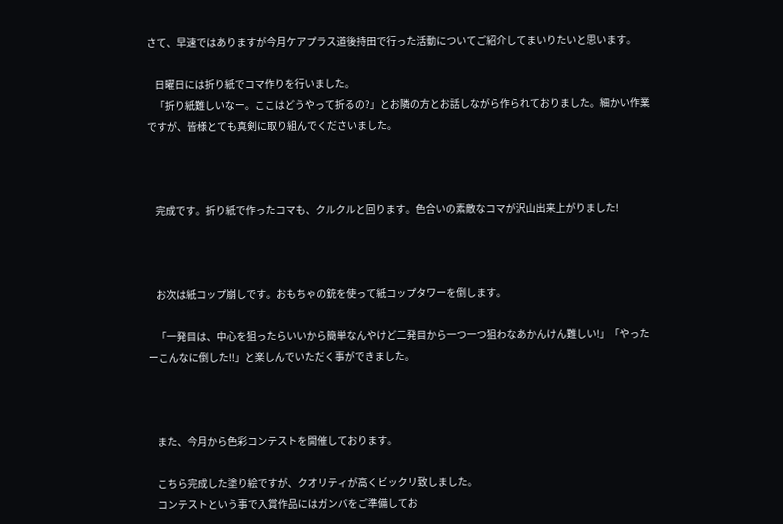さて、早速ではありますが今月ケアプラス道後持田で行った活動についてご紹介してまいりたいと思います。

    日曜日には折り紙でコマ作りを行いました。
    「折り紙難しいなー。ここはどうやって折るの?」とお隣の方とお話しながら作られておりました。細かい作業ですが、皆様とても真剣に取り組んでくださいました。



    完成です。折り紙で作ったコマも、クルクルと回ります。色合いの素敵なコマが沢山出来上がりました!



    お次は紙コップ崩しです。おもちゃの銃を使って紙コップタワーを倒します。

    「一発目は、中心を狙ったらいいから簡単なんやけど二発目から一つ一つ狙わなあかんけん難しい!」「やったーこんなに倒した!!」と楽しんでいただく事ができました。



    また、今月から色彩コンテストを開催しております。

    こちら完成した塗り絵ですが、クオリティが高くビックリ致しました。
    コンテストという事で入賞作品にはガンバをご準備してお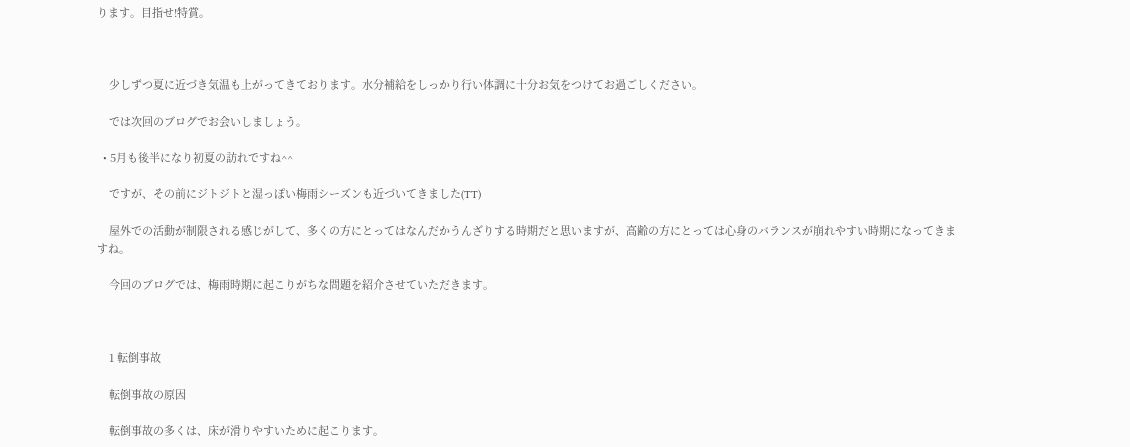ります。目指せ!特賞。



    少しずつ夏に近づき気温も上がってきております。水分補給をしっかり行い体調に十分お気をつけてお過ごしください。

    では次回のブログでお会いしましょう。

  • 5月も後半になり初夏の訪れですね^^

    ですが、その前にジトジトと湿っぽい梅雨シーズンも近づいてきました(TT)

    屋外での活動が制限される感じがして、多くの方にとってはなんだかうんざりする時期だと思いますが、高齢の方にとっては心身のバランスが崩れやすい時期になってきますね。

    今回のブログでは、梅雨時期に起こりがちな問題を紹介させていただきます。



    1 転倒事故

    転倒事故の原因

    転倒事故の多くは、床が滑りやすいために起こります。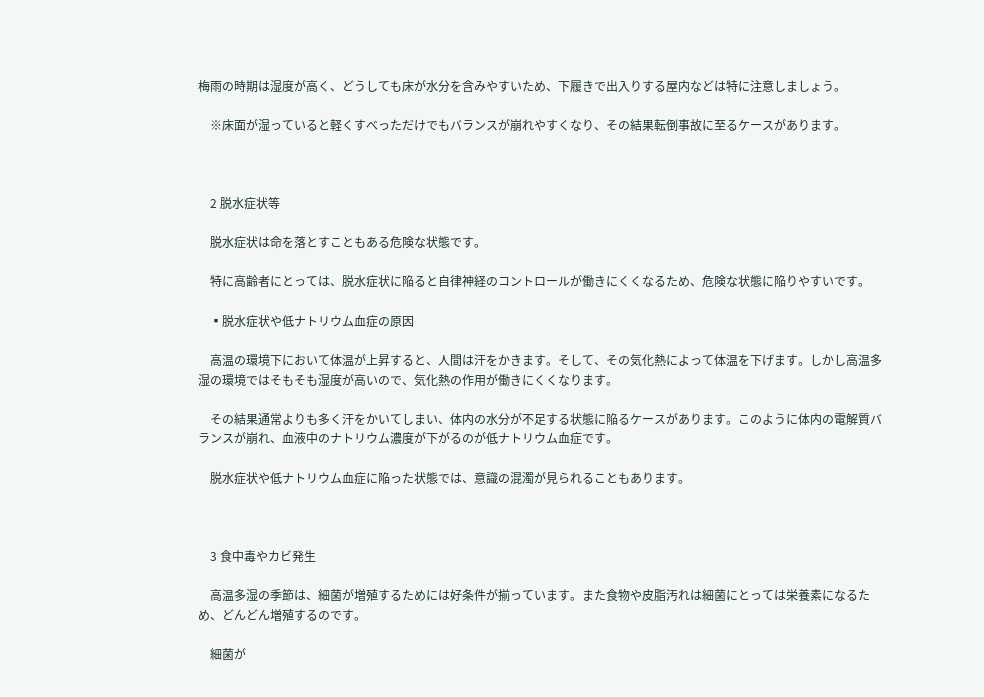梅雨の時期は湿度が高く、どうしても床が水分を含みやすいため、下履きで出入りする屋内などは特に注意しましょう。

    ※床面が湿っていると軽くすべっただけでもバランスが崩れやすくなり、その結果転倒事故に至るケースがあります。



    2 脱水症状等

    脱水症状は命を落とすこともある危険な状態です。

    特に高齢者にとっては、脱水症状に陥ると自律神経のコントロールが働きにくくなるため、危険な状態に陥りやすいです。

    ▪脱水症状や低ナトリウム血症の原因

    高温の環境下において体温が上昇すると、人間は汗をかきます。そして、その気化熱によって体温を下げます。しかし高温多湿の環境ではそもそも湿度が高いので、気化熱の作用が働きにくくなります。

    その結果通常よりも多く汗をかいてしまい、体内の水分が不足する状態に陥るケースがあります。このように体内の電解質バランスが崩れ、血液中のナトリウム濃度が下がるのが低ナトリウム血症です。

    脱水症状や低ナトリウム血症に陥った状態では、意識の混濁が見られることもあります。



    3 食中毒やカビ発生

    高温多湿の季節は、細菌が増殖するためには好条件が揃っています。また食物や皮脂汚れは細菌にとっては栄養素になるため、どんどん増殖するのです。

    細菌が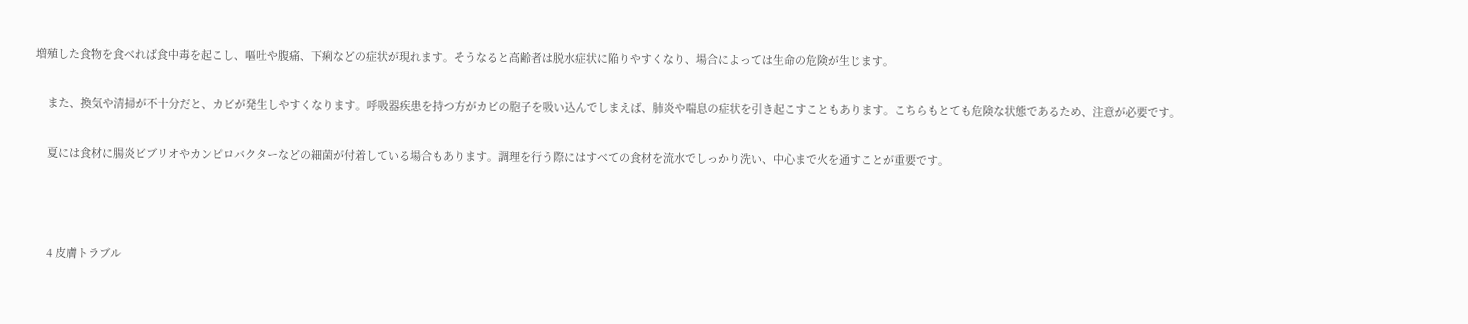増殖した食物を食べれば食中毒を起こし、嘔吐や腹痛、下痢などの症状が現れます。そうなると高齢者は脱水症状に陥りやすくなり、場合によっては生命の危険が生じます。

    また、換気や清掃が不十分だと、カビが発生しやすくなります。呼吸器疾患を持つ方がカビの胞子を吸い込んでしまえば、肺炎や喘息の症状を引き起こすこともあります。こちらもとても危険な状態であるため、注意が必要です。

    夏には食材に腸炎ビブリオやカンピロバクターなどの細菌が付着している場合もあります。調理を行う際にはすべての食材を流水でしっかり洗い、中心まで火を通すことが重要です。



    4 皮膚トラブル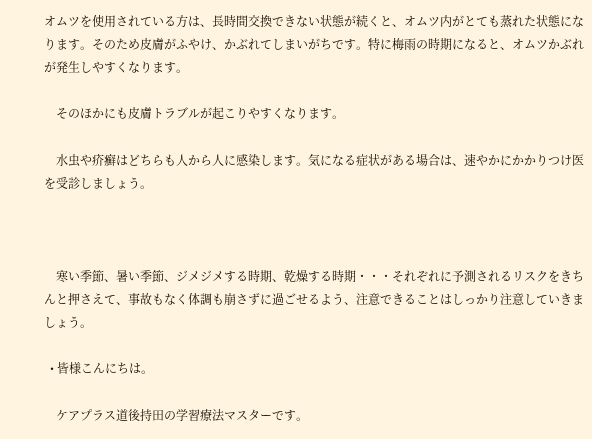オムツを使用されている方は、長時間交換できない状態が続くと、オムツ内がとても蒸れた状態になります。そのため皮膚がふやけ、かぶれてしまいがちです。特に梅雨の時期になると、オムツかぶれが発生しやすくなります。

    そのほかにも皮膚トラブルが起こりやすくなります。

    水虫や疥癬はどちらも人から人に感染します。気になる症状がある場合は、速やかにかかりつけ医を受診しましょう。



    寒い季節、暑い季節、ジメジメする時期、乾燥する時期・・・それぞれに予測されるリスクをきちんと押さえて、事故もなく体調も崩さずに過ごせるよう、注意できることはしっかり注意していきましょう。

  • 皆様こんにちは。

    ケアプラス道後持田の学習療法マスターです。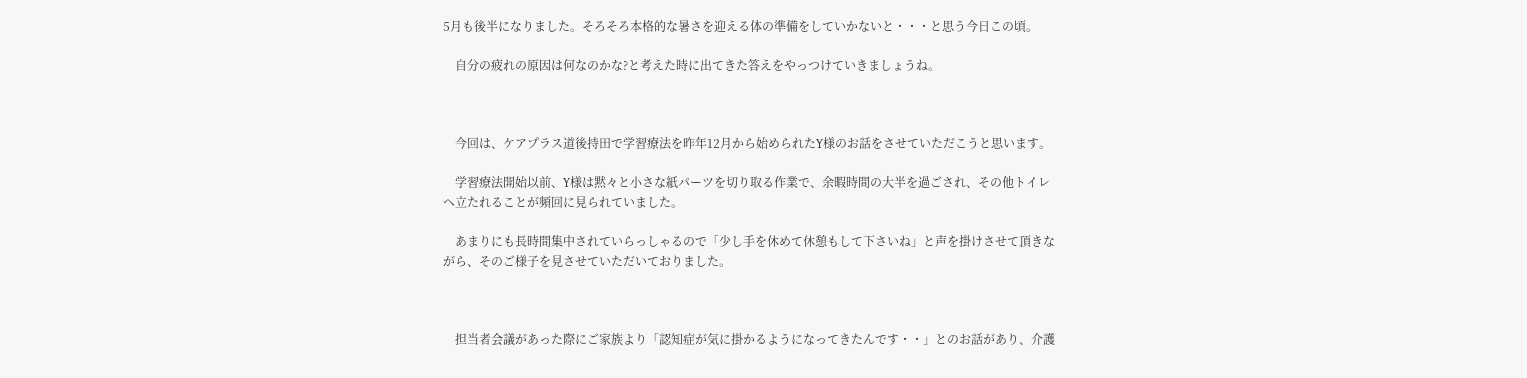5月も後半になりました。そろそろ本格的な暑さを迎える体の準備をしていかないと・・・と思う今日この頃。

    自分の疲れの原因は何なのかな?と考えた時に出てきた答えをやっつけていきましょうね。



    今回は、ケアプラス道後持田で学習療法を昨年12月から始められたY様のお話をさせていただこうと思います。

    学習療法開始以前、Y様は黙々と小さな紙パーツを切り取る作業で、余暇時間の大半を過ごされ、その他トイレへ立たれることが頻回に見られていました。

    あまりにも長時間集中されていらっしゃるので「少し手を休めて休憩もして下さいね」と声を掛けさせて頂きながら、そのご様子を見させていただいておりました。



    担当者会議があった際にご家族より「認知症が気に掛かるようになってきたんです・・」とのお話があり、介護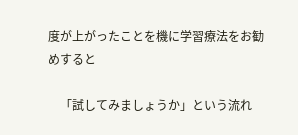度が上がったことを機に学習療法をお勧めすると

    「試してみましょうか」という流れ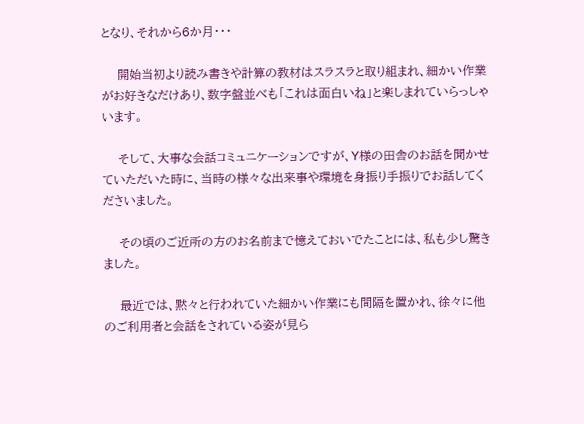となり、それから6か月・・・

    開始当初より読み書きや計算の教材はスラスラと取り組まれ、細かい作業がお好きなだけあり、数字盤並べも「これは面白いね」と楽しまれていらっしゃいます。

    そして、大事な会話コミュニケーションですが、Y様の田舎のお話を聞かせていただいた時に、当時の様々な出来事や環境を身振り手振りでお話してくださいました。

    その頃のご近所の方のお名前まで憶えておいでたことには、私も少し驚きました。

    最近では、黙々と行われていた細かい作業にも間隔を置かれ、徐々に他のご利用者と会話をされている姿が見ら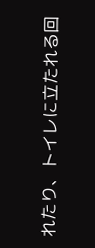れたり、トイレに立たれる回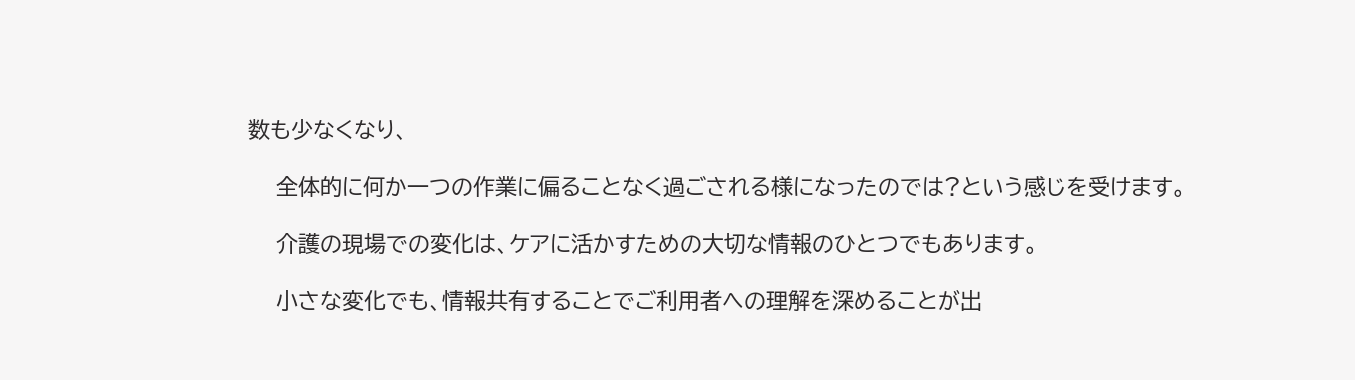数も少なくなり、

    全体的に何か一つの作業に偏ることなく過ごされる様になったのでは?という感じを受けます。

    介護の現場での変化は、ケアに活かすための大切な情報のひとつでもあります。

    小さな変化でも、情報共有することでご利用者への理解を深めることが出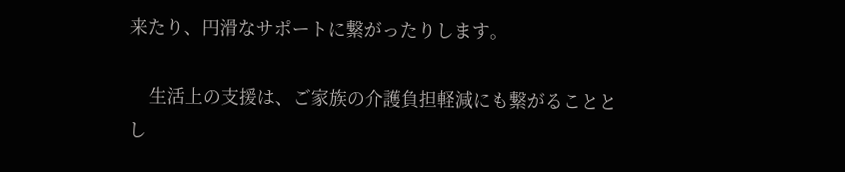来たり、円滑なサポートに繋がったりします。

    生活上の支援は、ご家族の介護負担軽減にも繋がることとし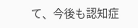て、今後も認知症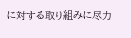に対する取り組みに尽力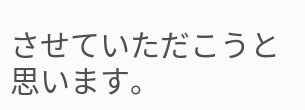させていただこうと思います。